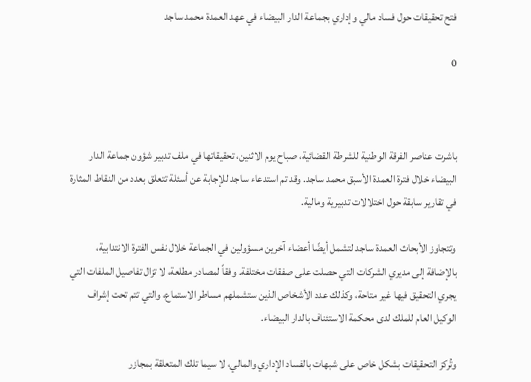فتح تحقيقات حول فساد مالي وإداري بجماعة الدار البيضاء في عهد العمدة محمد ساجد

0



باشرت عناصر الفرقة الوطنية للشرطة القضائية، صباح يوم الاثنين، تحقيقاتها في ملف تدبير شؤون جماعة الدار البيضاء خلال فترة العمدة الأسبق محمد ساجد. وقد تم استدعاء ساجد للإجابة عن أسئلة تتعلق بعدد من النقاط المثارة في تقارير سابقة حول اختلالات تدبيرية ومالية.

وتتجاوز الأبحاث العمدة ساجد لتشمل أيضًا أعضاء آخرين مسؤولين في الجماعة خلال نفس الفترة الانتدابية، بالإضافة إلى مديري الشركات التي حصلت على صفقات مختلفة. وفقاً لمصادر مطلعة، لا تزال تفاصيل الملفات التي يجري التحقيق فيها غير متاحة، وكذلك عدد الأشخاص الذين ستشملهم مساطر الاستماع، والتي تتم تحت إشراف الوكيل العام للملك لدى محكمة الاستئناف بالدار البيضاء.

وتُركز التحقيقات بشكل خاص على شبهات بالفساد الإداري والمالي، لا سيما تلك المتعلقة بمجازر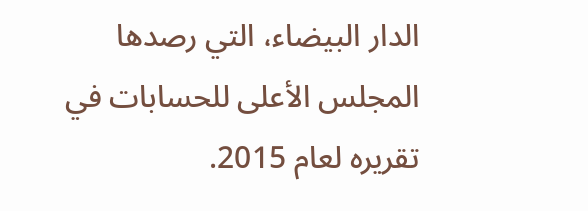الدار البيضاء، التي رصدها المجلس الأعلى للحسابات في تقريره لعام 2015.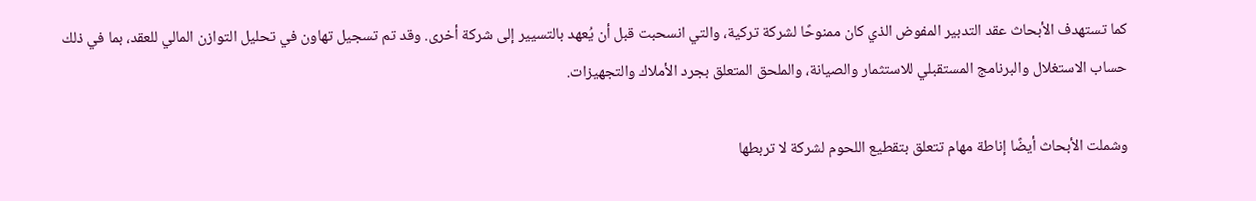كما تستهدف الأبحاث عقد التدبير المفوض الذي كان ممنوحًا لشركة تركية، والتي انسحبت قبل أن يُعهد بالتسيير إلى شركة أخرى. وقد تم تسجيل تهاون في تحليل التوازن المالي للعقد، بما في ذلك حساب الاستغلال والبرنامج المستقبلي للاستثمار والصيانة، والملحق المتعلق بجرد الأملاك والتجهيزات.

وشملت الأبحاث أيضًا إناطة مهام تتعلق بتقطيع اللحوم لشركة لا تربطها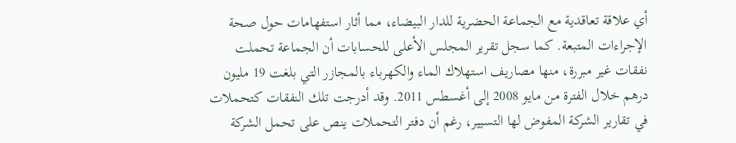أي علاقة تعاقدية مع الجماعة الحضرية للدار البيضاء، مما أثار استفهامات حول صحة الإجراءات المتبعة. كما سجل تقرير المجلس الأعلى للحسابات أن الجماعة تحملت نفقات غير مبررة، منها مصاريف استهلاك الماء والكهرباء بالمجازر التي بلغت 19 مليون درهم خلال الفترة من مايو 2008 إلى أغسطس 2011. وقد أدرجت تلك النفقات كتحملات في تقارير الشركة المفوض لها التسيير، رغم أن دفتر التحملات ينص على تحمل الشركة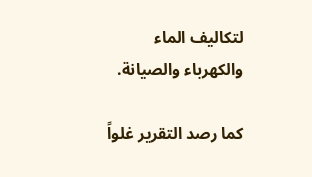لتكاليف الماء والكهرباء والصيانة.

كما رصد التقرير غلواً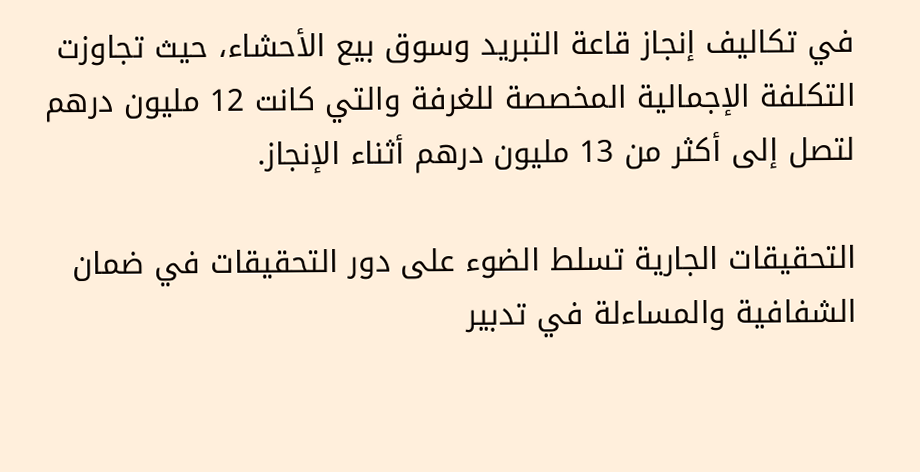في تكاليف إنجاز قاعة التبريد وسوق بيع الأحشاء، حيث تجاوزت التكلفة الإجمالية المخصصة للغرفة والتي كانت 12 مليون درهم لتصل إلى أكثر من 13 مليون درهم أثناء الإنجاز.

التحقيقات الجارية تسلط الضوء على دور التحقيقات في ضمان الشفافية والمساءلة في تدبير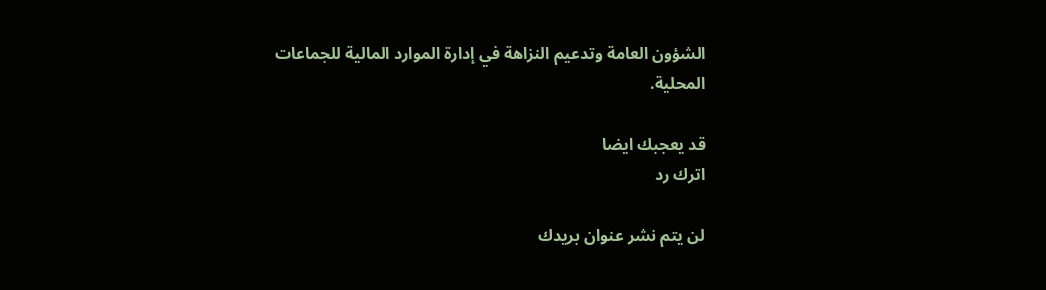الشؤون العامة وتدعيم النزاهة في إدارة الموارد المالية للجماعات المحلية.

قد يعجبك ايضا
اترك رد

لن يتم نشر عنوان بريدك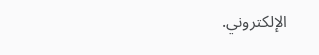الإلكتروني.